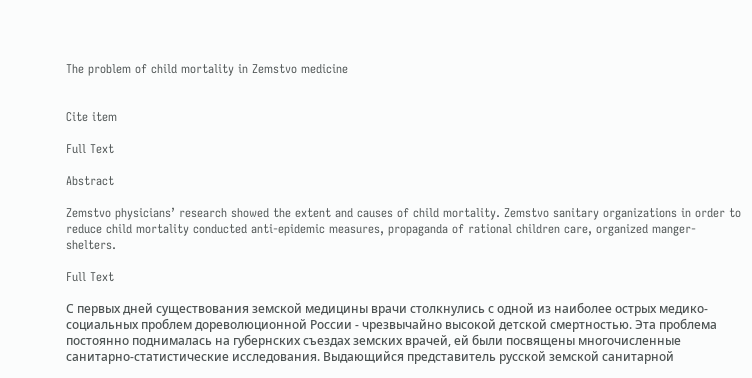The problem of child mortality in Zemstvo medicine


Cite item

Full Text

Abstract

Zemstvo physicians’ research showed the extent and causes of child mortality. Zemstvo sanitary organizations in order to reduce child mortality conducted anti-epidemic measures, propaganda of rational children care, organized manger-shelters.

Full Text

С первых дней существования земской медицины врачи столкнулись с одной из наиболее острых медико-социальных проблем дореволюционной России - чрезвычайно высокой детской смертностью. Эта проблема постоянно поднималась на губернских съездах земских врачей, ей были посвящены многочисленные санитарно-статистические исследования. Выдающийся представитель русской земской санитарной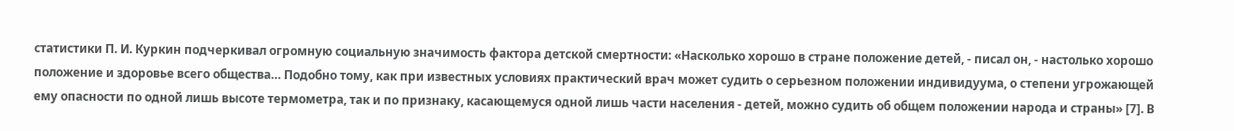статистики П. И. Куркин подчеркивал огромную социальную значимость фактора детской смертности: «Насколько хорошо в стране положение детей, - писал он, - настолько хорошо положение и здоровье всего общества… Подобно тому, как при известных условиях практический врач может судить о серьезном положении индивидуума, о степени угрожающей ему опасности по одной лишь высоте термометра, так и по признаку, касающемуся одной лишь части населения - детей, можно судить об общем положении народа и страны» [7]. В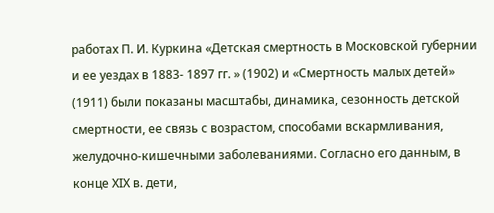работах П. И. Куркина «Детская смертность в Московской губернии и ее уездах в 1883- 1897 гг. » (1902) и «Смертность малых детей» (1911) были показаны масштабы, динамика, сезонность детской смертности, ее связь с возрастом, способами вскармливания, желудочно-кишечными заболеваниями. Согласно его данным, в конце ХIХ в. дети,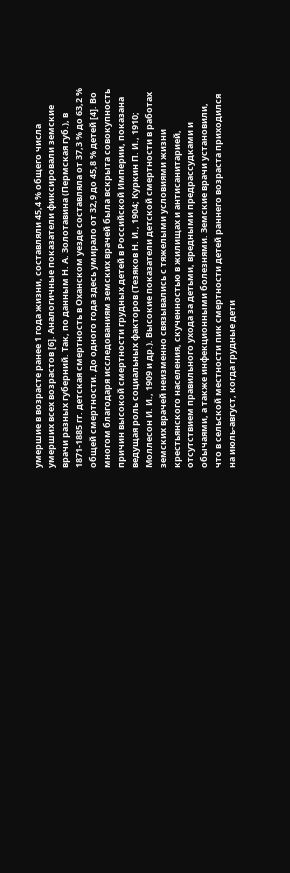умершие в возрасте ранее 1 года жизни, составляли 45,4 % общего числа умерших всех возрастов [6]. Аналогичные показатели фиксировали земские врачи разных губерний. Так, по данным Н. А. Золотавина (Пермская губ.), в 1871-1885 гг. детская смертность в Оханском уезде составляла от 37,3 % до 63,2 % общей смертности. До одного года здесь умирало от 32,9 до 45,8 % детей [4]. Во многом благодаря исследованиям земских врачей была вскрыта совокупность причин высокой смертности грудных детей в Российской Империи, показана ведущая роль социальных факторов (Тезяков Н. И., 1904; Куркин П. И., 1910; Моллесон И. И., 1909 и др.). Высокие показатели детской смертности в работах земских врачей неизменно связывались с тяжелыми условиями жизни крестьянского населения, скученностью в жилищах и антисанитарией, отсутствием правильного ухода за детьми, вредными предрассудками и обычаями, а также инфекционными болезнями. Земские врачи установили, что в сельской местности пик смертности детей раннего возраста приходился на июль-август, когда грудные дети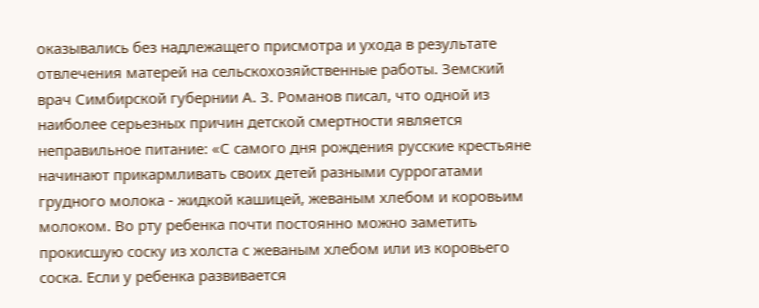оказывались без надлежащего присмотра и ухода в результате отвлечения матерей на сельскохозяйственные работы. Земский врач Симбирской губернии А. З. Романов писал, что одной из наиболее серьезных причин детской смертности является неправильное питание: «С самого дня рождения русские крестьяне начинают прикармливать своих детей разными суррогатами грудного молока - жидкой кашицей, жеваным хлебом и коровьим молоком. Во рту ребенка почти постоянно можно заметить прокисшую соску из холста с жеваным хлебом или из коровьего соска. Если у ребенка развивается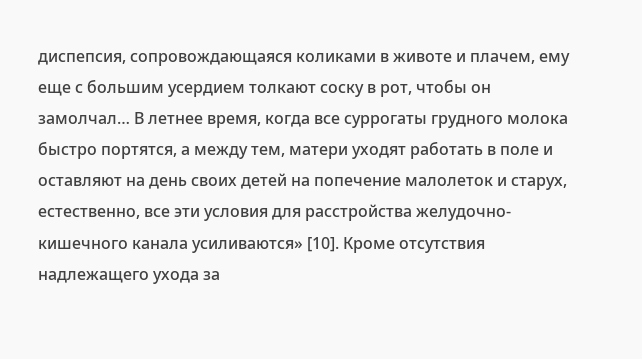диспепсия, сопровождающаяся коликами в животе и плачем, ему еще с большим усердием толкают соску в рот, чтобы он замолчал… В летнее время, когда все суррогаты грудного молока быстро портятся, а между тем, матери уходят работать в поле и оставляют на день своих детей на попечение малолеток и старух, естественно, все эти условия для расстройства желудочно-кишечного канала усиливаются» [10]. Кроме отсутствия надлежащего ухода за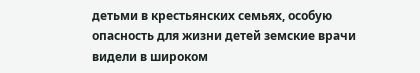детьми в крестьянских семьях, особую опасность для жизни детей земские врачи видели в широком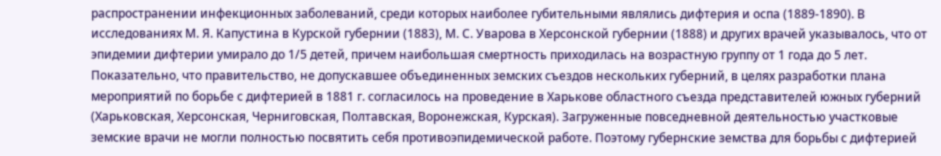распространении инфекционных заболеваний, среди которых наиболее губительными являлись дифтерия и оспа (1889-1890). В исследованиях М. Я. Капустина в Курской губернии (1883), М. С. Уварова в Херсонской губернии (1888) и других врачей указывалось, что от эпидемии дифтерии умирало до 1/5 детей, причем наибольшая смертность приходилась на возрастную группу от 1 года до 5 лет. Показательно, что правительство, не допускавшее объединенных земских съездов нескольких губерний, в целях разработки плана мероприятий по борьбе с дифтерией в 1881 г. согласилось на проведение в Харькове областного съезда представителей южных губерний (Харьковская, Херсонская, Черниговская, Полтавская, Воронежская, Курская). Загруженные повседневной деятельностью участковые земские врачи не могли полностью посвятить себя противоэпидемической работе. Поэтому губернские земства для борьбы с дифтерией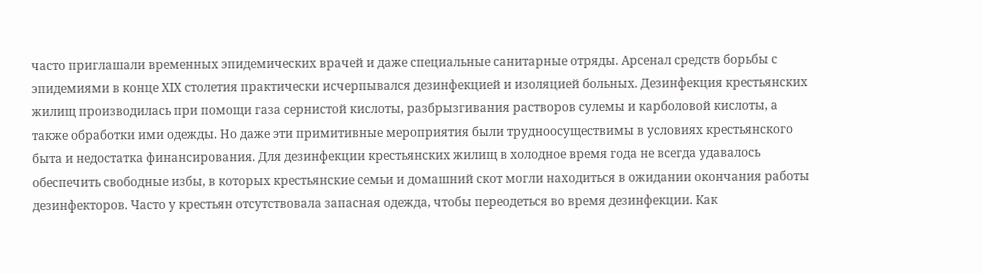часто приглашали временных эпидемических врачей и даже специальные санитарные отряды. Арсенал средств борьбы с эпидемиями в конце ХIХ столетия практически исчерпывался дезинфекцией и изоляцией больных. Дезинфекция крестьянских жилищ производилась при помощи газа сернистой кислоты, разбрызгивания растворов сулемы и карболовой кислоты, а также обработки ими одежды. Но даже эти примитивные мероприятия были трудноосуществимы в условиях крестьянского быта и недостатка финансирования. Для дезинфекции крестьянских жилищ в холодное время года не всегда удавалось обеспечить свободные избы, в которых крестьянские семьи и домашний скот могли находиться в ожидании окончания работы дезинфекторов. Часто у крестьян отсутствовала запасная одежда, чтобы переодеться во время дезинфекции. Как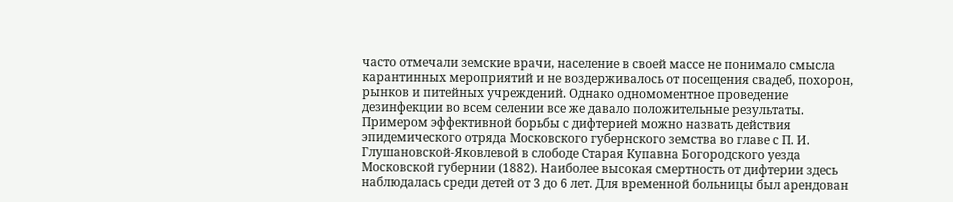часто отмечали земские врачи, население в своей массе не понимало смысла карантинных мероприятий и не воздерживалось от посещения свадеб, похорон, рынков и питейных учреждений. Однако одномоментное проведение дезинфекции во всем селении все же давало положительные результаты. Примером эффективной борьбы с дифтерией можно назвать действия эпидемического отряда Московского губернского земства во главе с П. И. Глушановской-Яковлевой в слободе Старая Купавна Богородского уезда Московской губернии (1882). Наиболее высокая смертность от дифтерии здесь наблюдалась среди детей от 3 до 6 лет. Для временной больницы был арендован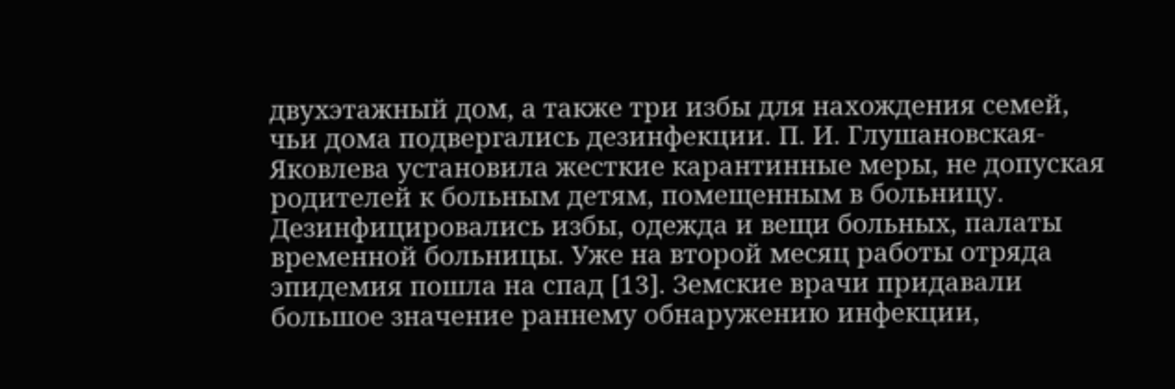двухэтажный дом, а также три избы для нахождения семей, чьи дома подвергались дезинфекции. П. И. Глушановская-Яковлева установила жесткие карантинные меры, не допуская родителей к больным детям, помещенным в больницу. Дезинфицировались избы, одежда и вещи больных, палаты временной больницы. Уже на второй месяц работы отряда эпидемия пошла на спад [13]. Земские врачи придавали большое значение раннему обнаружению инфекции,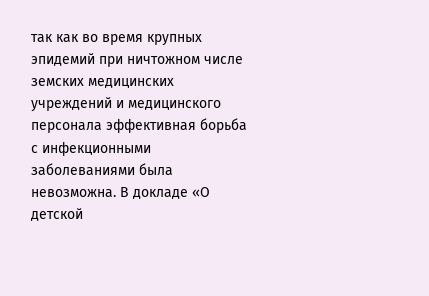так как во время крупных эпидемий при ничтожном числе земских медицинских учреждений и медицинского персонала эффективная борьба с инфекционными заболеваниями была невозможна. В докладе «О детской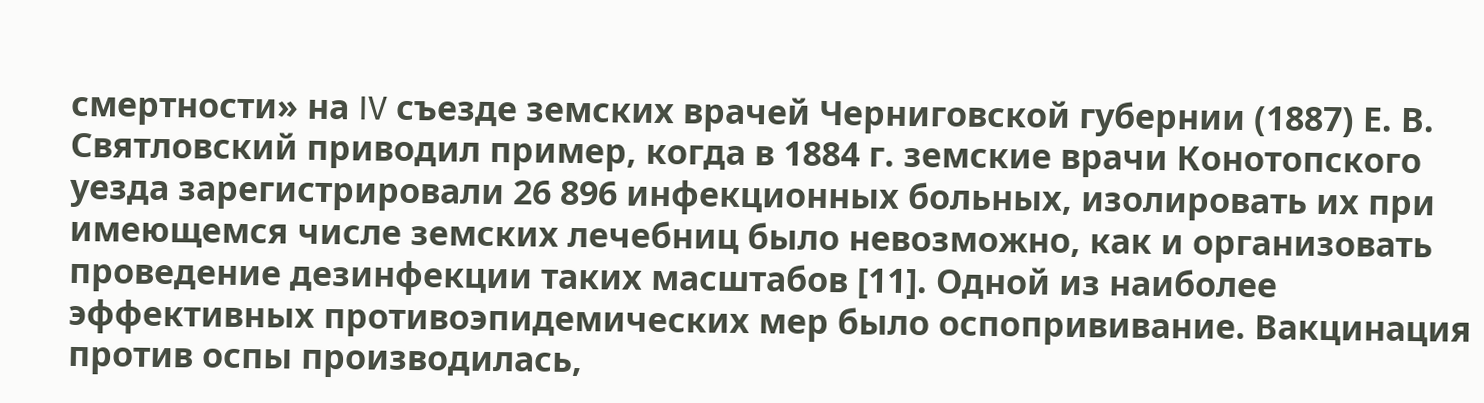смертности» на IV съезде земских врачей Черниговской губернии (1887) Е. В. Святловский приводил пример, когда в 1884 г. земские врачи Конотопского уезда зарегистрировали 26 896 инфекционных больных, изолировать их при имеющемся числе земских лечебниц было невозможно, как и организовать проведение дезинфекции таких масштабов [11]. Одной из наиболее эффективных противоэпидемических мер было оспопрививание. Вакцинация против оспы производилась,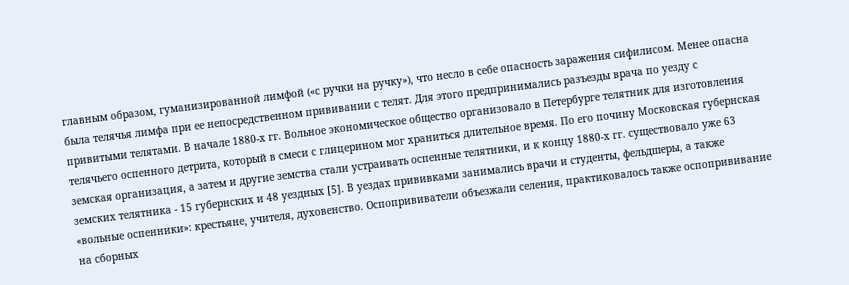главным образом, гуманизированной лимфой («с ручки на ручку»), что несло в себе опасность заражения сифилисом. Менее опасна была телячья лимфа при ее непосредственном прививании с телят. Для этого предпринимались разъезды врача по уезду с привитыми телятами. В начале 1880-х гг. Вольное экономическое общество организовало в Петербурге телятник для изготовления телячьего оспенного детрита, который в смеси с глицерином мог храниться длительное время. По его почину Московская губернская земская организация, а затем и другие земства стали устраивать оспенные телятники, и к концу 1880-х гг. существовало уже 63 земских телятника - 15 губернских и 48 уездных [5]. В уездах прививками занимались врачи и студенты, фельдшеры, а также «вольные оспенники»: крестьяне, учителя, духовенство. Оспопрививатели объезжали селения, практиковалось также оспопрививание на сборных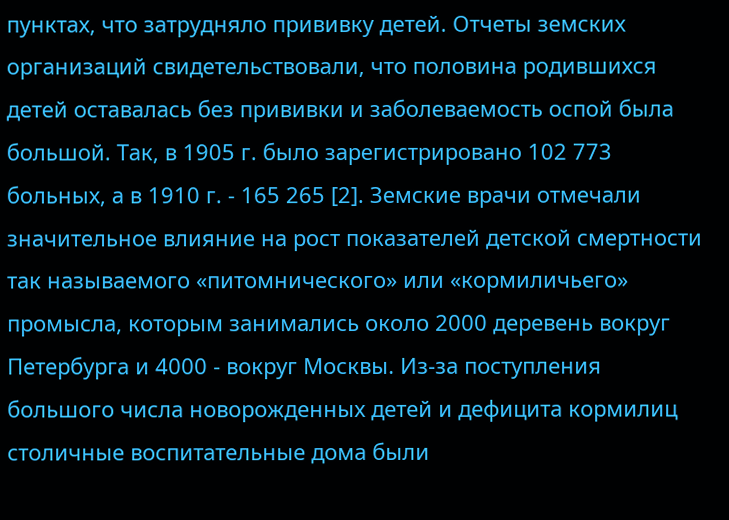пунктах, что затрудняло прививку детей. Отчеты земских организаций свидетельствовали, что половина родившихся детей оставалась без прививки и заболеваемость оспой была большой. Так, в 1905 г. было зарегистрировано 102 773 больных, а в 1910 г. - 165 265 [2]. Земские врачи отмечали значительное влияние на рост показателей детской смертности так называемого «питомнического» или «кормиличьего» промысла, которым занимались около 2000 деревень вокруг Петербурга и 4000 - вокруг Москвы. Из-за поступления большого числа новорожденных детей и дефицита кормилиц столичные воспитательные дома были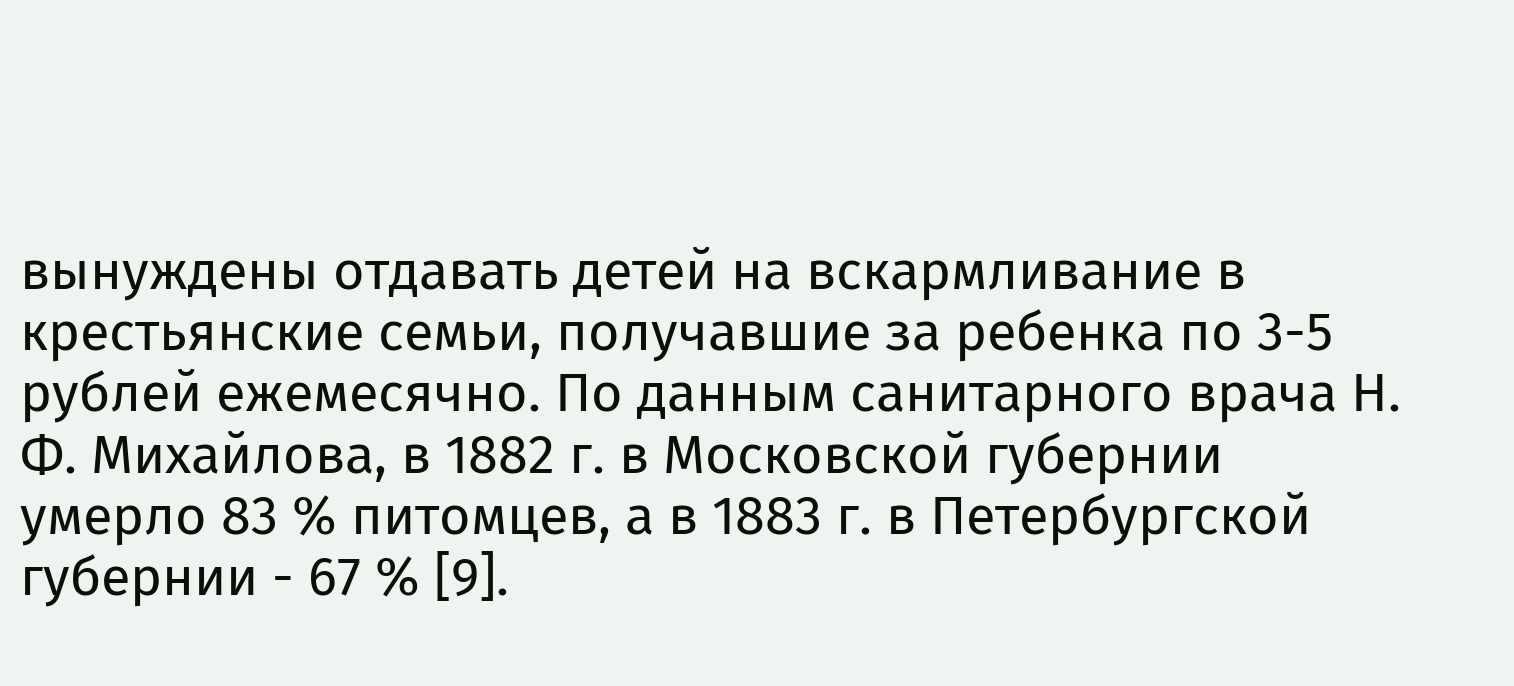вынуждены отдавать детей на вскармливание в крестьянские семьи, получавшие за ребенка по 3-5 рублей ежемесячно. По данным санитарного врача Н. Ф. Михайлова, в 1882 г. в Московской губернии умерло 83 % питомцев, а в 1883 г. в Петербургской губернии - 67 % [9].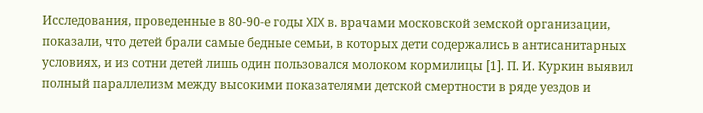Исследования, проведенные в 80-90-е годы XIX в. врачами московской земской организации, показали, что детей брали самые бедные семьи, в которых дети содержались в антисанитарных условиях, и из сотни детей лишь один пользовался молоком кормилицы [1]. П. И. Куркин выявил полный параллелизм между высокими показателями детской смертности в ряде уездов и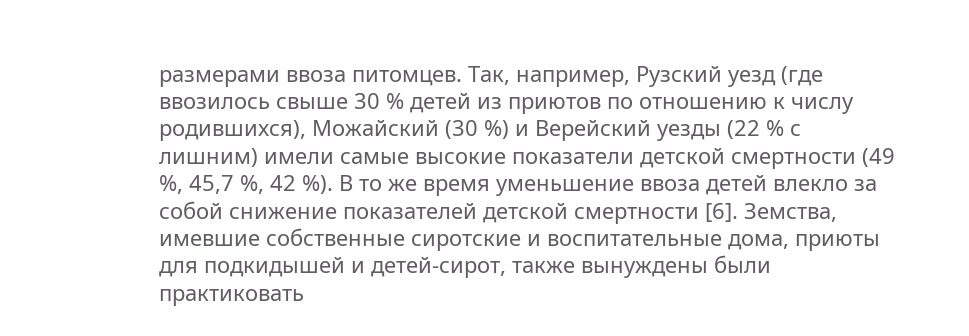размерами ввоза питомцев. Так, например, Рузский уезд (где ввозилось свыше 30 % детей из приютов по отношению к числу родившихся), Можайский (30 %) и Верейский уезды (22 % с лишним) имели самые высокие показатели детской смертности (49 %, 45,7 %, 42 %). В то же время уменьшение ввоза детей влекло за собой снижение показателей детской смертности [6]. Земства, имевшие собственные сиротские и воспитательные дома, приюты для подкидышей и детей-сирот, также вынуждены были практиковать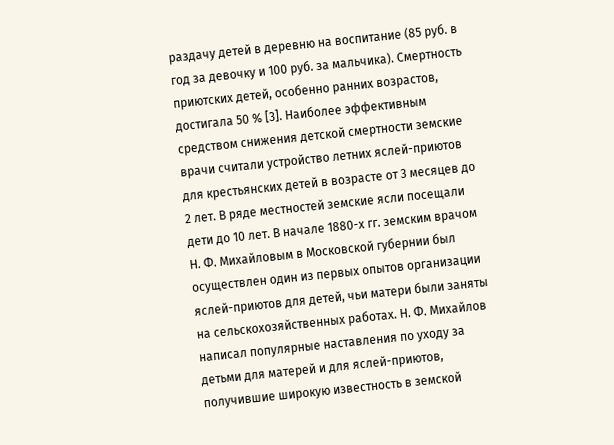раздачу детей в деревню на воспитание (85 руб. в год за девочку и 100 руб. за мальчика). Смертность приютских детей, особенно ранних возрастов, достигала 50 % [3]. Наиболее эффективным средством снижения детской смертности земские врачи считали устройство летних яслей-приютов для крестьянских детей в возрасте от 3 месяцев до 2 лет. В ряде местностей земские ясли посещали дети до 10 лет. В начале 1880-х гг. земским врачом Н. Ф. Михайловым в Московской губернии был осуществлен один из первых опытов организации яслей-приютов для детей, чьи матери были заняты на сельскохозяйственных работах. Н. Ф. Михайлов написал популярные наставления по уходу за детьми для матерей и для яслей-приютов, получившие широкую известность в земской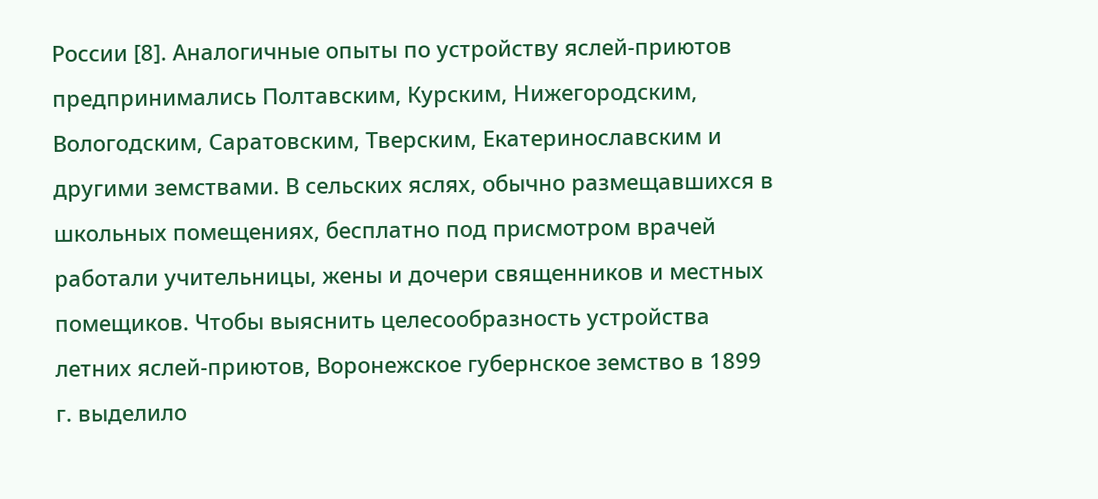России [8]. Аналогичные опыты по устройству яслей-приютов предпринимались Полтавским, Курским, Нижегородским, Вологодским, Саратовским, Тверским, Екатеринославским и другими земствами. В сельских яслях, обычно размещавшихся в школьных помещениях, бесплатно под присмотром врачей работали учительницы, жены и дочери священников и местных помещиков. Чтобы выяснить целесообразность устройства летних яслей-приютов, Воронежское губернское земство в 1899 г. выделило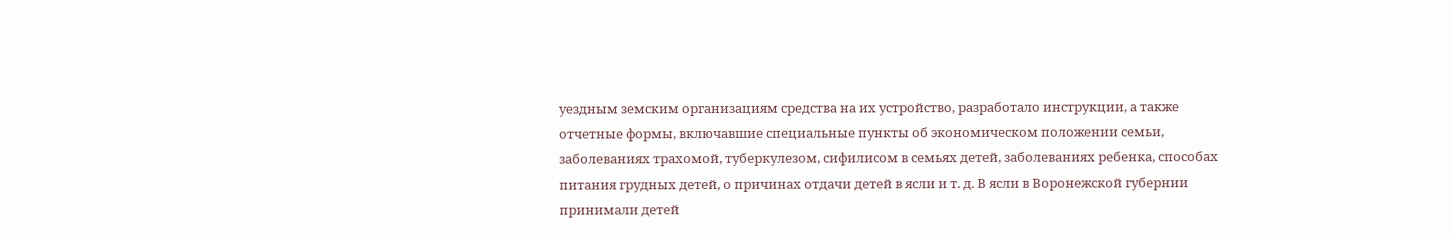уездным земским организациям средства на их устройство, разработало инструкции, а также отчетные формы, включавшие специальные пункты об экономическом положении семьи, заболеваниях трахомой, туберкулезом, сифилисом в семьях детей, заболеваниях ребенка, способах питания грудных детей, о причинах отдачи детей в ясли и т. д. В ясли в Воронежской губернии принимали детей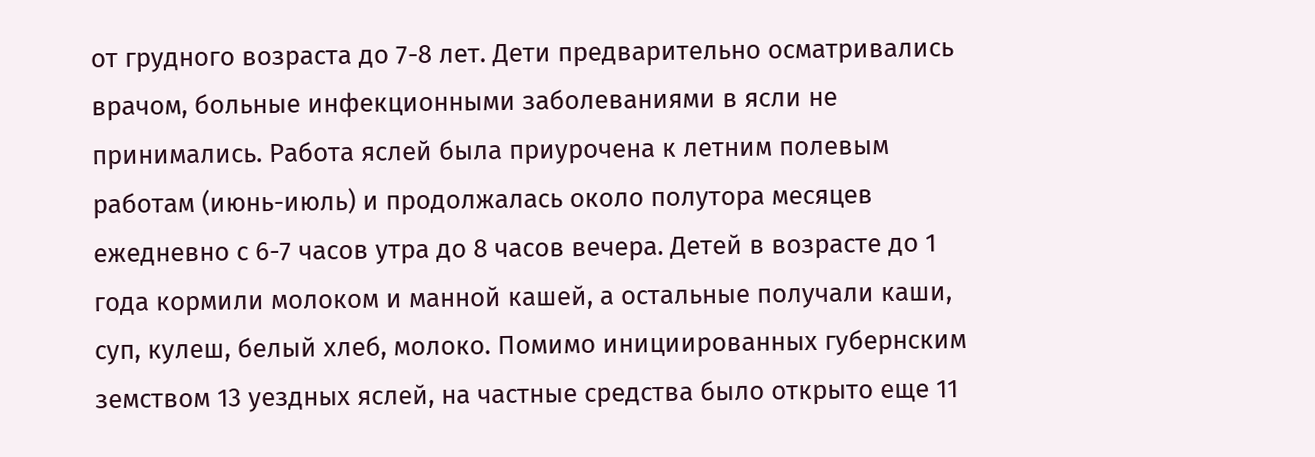от грудного возраста до 7-8 лет. Дети предварительно осматривались врачом, больные инфекционными заболеваниями в ясли не принимались. Работа яслей была приурочена к летним полевым работам (июнь-июль) и продолжалась около полутора месяцев ежедневно с 6-7 часов утра до 8 часов вечера. Детей в возрасте до 1 года кормили молоком и манной кашей, а остальные получали каши, суп, кулеш, белый хлеб, молоко. Помимо инициированных губернским земством 13 уездных яслей, на частные средства было открыто еще 11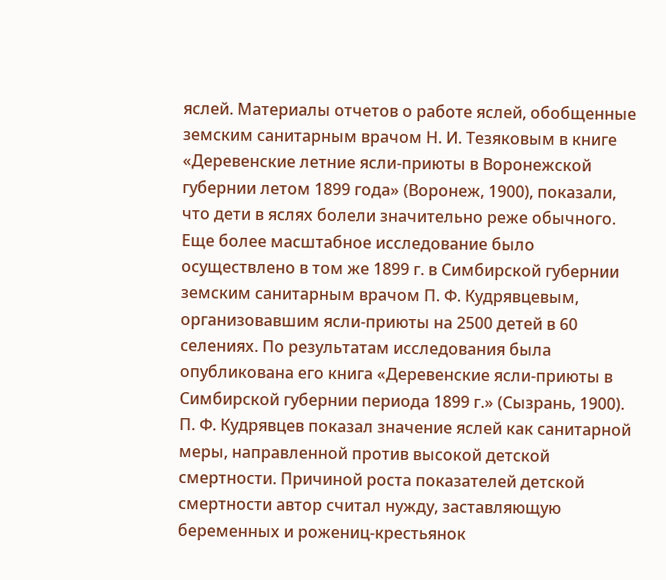яслей. Материалы отчетов о работе яслей, обобщенные земским санитарным врачом Н. И. Тезяковым в книге «Деревенские летние ясли-приюты в Воронежской губернии летом 1899 года» (Воронеж, 1900), показали, что дети в яслях болели значительно реже обычного. Еще более масштабное исследование было осуществлено в том же 1899 г. в Симбирской губернии земским санитарным врачом П. Ф. Кудрявцевым, организовавшим ясли-приюты на 2500 детей в 60 селениях. По результатам исследования была опубликована его книга «Деревенские ясли-приюты в Симбирской губернии периода 1899 г.» (Сызрань, 1900). П. Ф. Кудрявцев показал значение яслей как санитарной меры, направленной против высокой детской смертности. Причиной роста показателей детской смертности автор считал нужду, заставляющую беременных и рожениц-крестьянок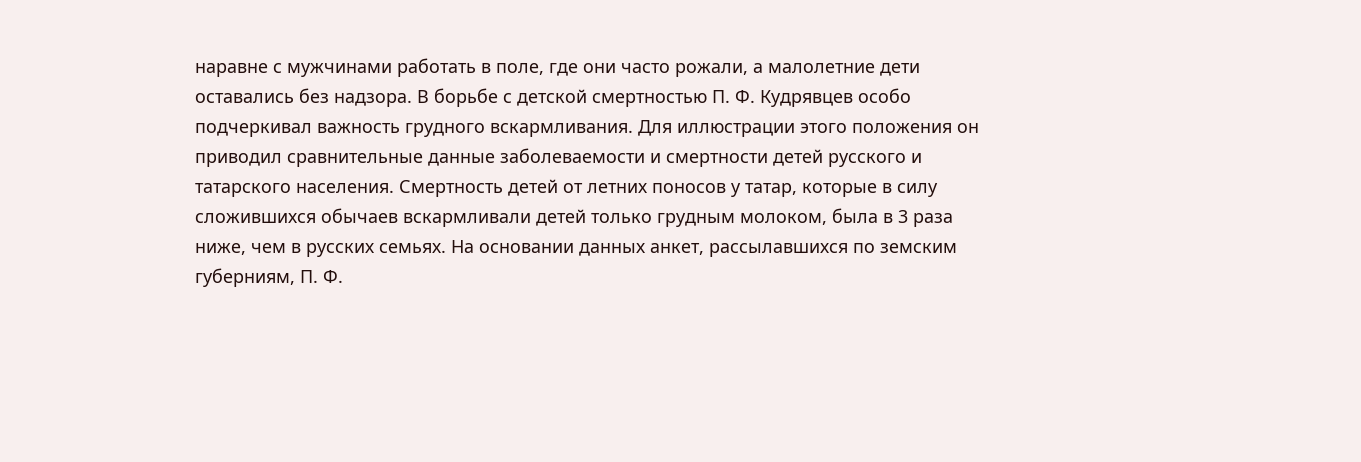наравне с мужчинами работать в поле, где они часто рожали, а малолетние дети оставались без надзора. В борьбе с детской смертностью П. Ф. Кудрявцев особо подчеркивал важность грудного вскармливания. Для иллюстрации этого положения он приводил сравнительные данные заболеваемости и смертности детей русского и татарского населения. Смертность детей от летних поносов у татар, которые в силу сложившихся обычаев вскармливали детей только грудным молоком, была в 3 раза ниже, чем в русских семьях. На основании данных анкет, рассылавшихся по земским губерниям, П. Ф.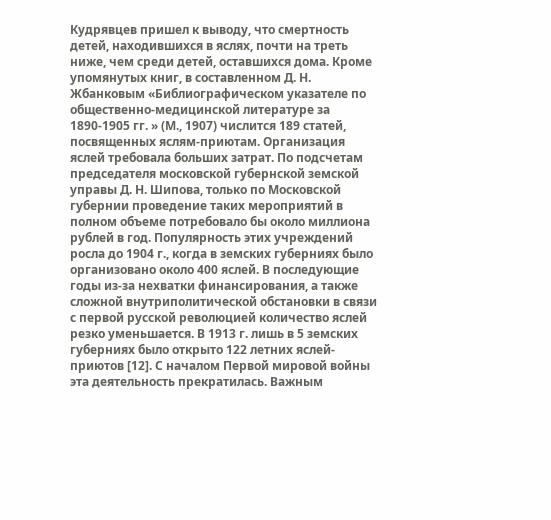Кудрявцев пришел к выводу, что смертность детей, находившихся в яслях, почти на треть ниже, чем среди детей, оставшихся дома. Кроме упомянутых книг, в составленном Д. Н. Жбанковым «Библиографическом указателе по общественно-медицинской литературе за 1890-1905 гг. » (М., 1907) числится 189 статей, посвященных яслям-приютам. Организация яслей требовала больших затрат. По подсчетам председателя московской губернской земской управы Д. Н. Шипова, только по Московской губернии проведение таких мероприятий в полном объеме потребовало бы около миллиона рублей в год. Популярность этих учреждений росла до 1904 г., когда в земских губерниях было организовано около 400 яслей. В последующие годы из-за нехватки финансирования, а также сложной внутриполитической обстановки в связи с первой русской революцией количество яслей резко уменьшается. В 1913 г. лишь в 5 земских губерниях было открыто 122 летних яслей-приютов [12]. С началом Первой мировой войны эта деятельность прекратилась. Важным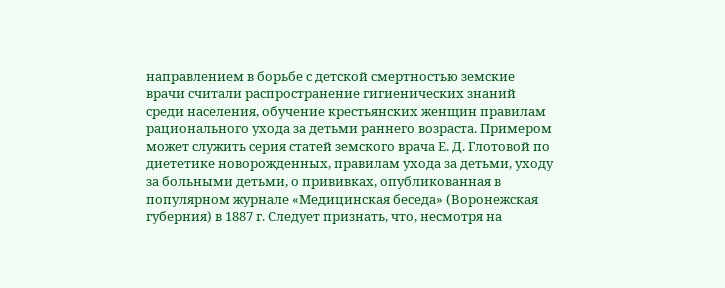направлением в борьбе с детской смертностью земские врачи считали распространение гигиенических знаний среди населения, обучение крестьянских женщин правилам рационального ухода за детьми раннего возраста. Примером может служить серия статей земского врача Е. Д. Глотовой по диететике новорожденных, правилам ухода за детьми, уходу за больными детьми, о прививках, опубликованная в популярном журнале «Медицинская беседа» (Воронежская губерния) в 1887 г. Следует признать, что, несмотря на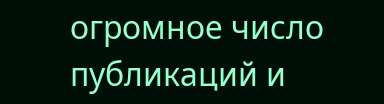огромное число публикаций и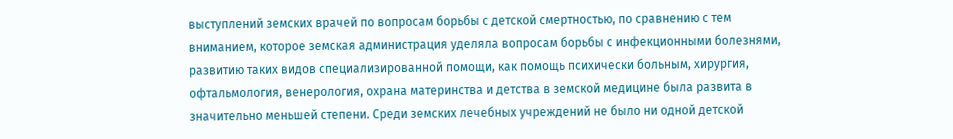выступлений земских врачей по вопросам борьбы с детской смертностью, по сравнению с тем вниманием, которое земская администрация уделяла вопросам борьбы с инфекционными болезнями, развитию таких видов специализированной помощи, как помощь психически больным, хирургия, офтальмология, венерология, охрана материнства и детства в земской медицине была развита в значительно меньшей степени. Среди земских лечебных учреждений не было ни одной детской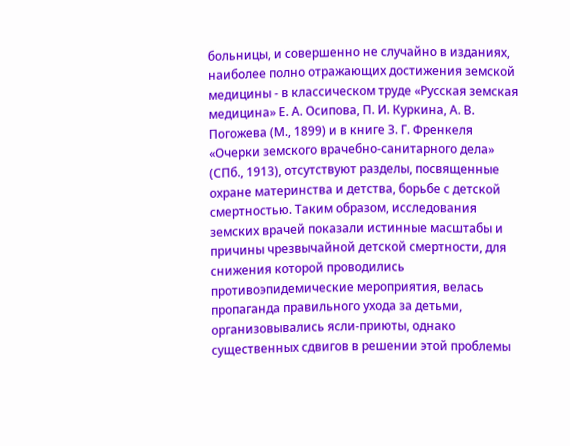больницы, и совершенно не случайно в изданиях, наиболее полно отражающих достижения земской медицины - в классическом труде «Русская земская медицина» Е. А. Осипова, П. И. Куркина, А. В. Погожева (М., 1899) и в книге З. Г. Френкеля «Очерки земского врачебно-санитарного дела» (СПб., 1913), отсутствуют разделы, посвященные охране материнства и детства, борьбе с детской смертностью. Таким образом, исследования земских врачей показали истинные масштабы и причины чрезвычайной детской смертности, для снижения которой проводились противоэпидемические мероприятия, велась пропаганда правильного ухода за детьми, организовывались ясли-приюты, однако существенных сдвигов в решении этой проблемы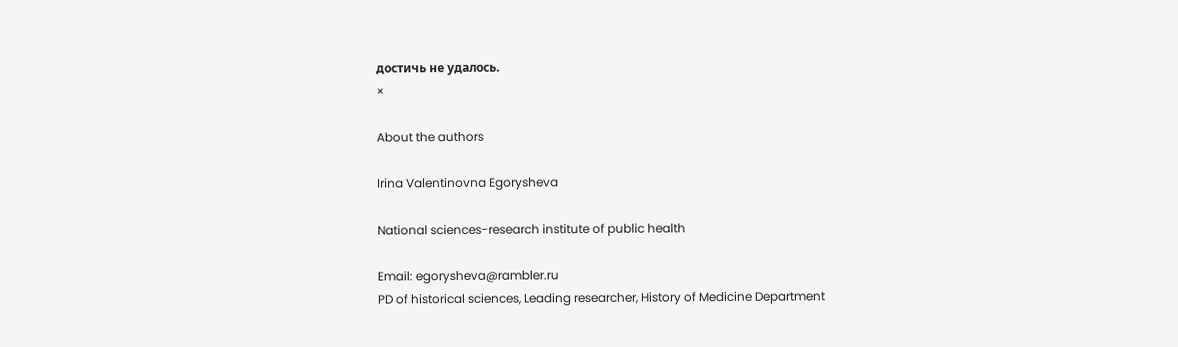достичь не удалось.
×

About the authors

Irina Valentinovna Egorysheva

National sciences-research institute of public health

Email: egorysheva@rambler.ru
PD of historical sciences, Leading researcher, History of Medicine Department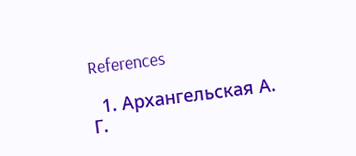References

  1. Архангельская А. Г.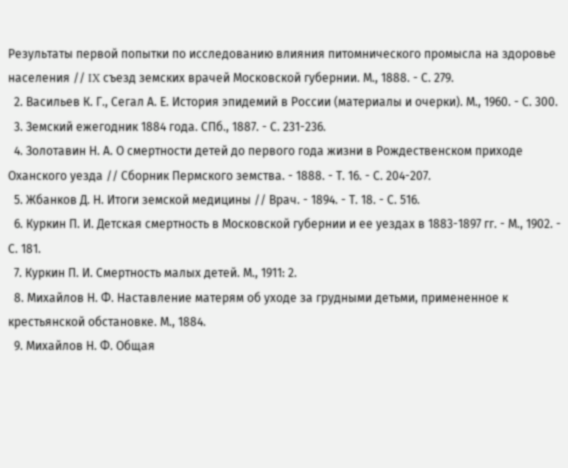Результаты первой попытки по исследованию влияния питомнического промысла на здоровье населения // IX съезд земских врачей Московской губернии. М., 1888. - С. 279.
  2. Васильев К. Г., Сегал А. Е. История эпидемий в России (материалы и очерки). М., 1960. - С. 300.
  3. Земский ежегодник 1884 года. СПб., 1887. - С. 231-236.
  4. Золотавин Н. А. О смертности детей до первого года жизни в Рождественском приходе Оханского уезда // Сборник Пермского земства. - 1888. - Т. 16. - С. 204-207.
  5. Жбанков Д. Н. Итоги земской медицины // Врач. - 1894. - Т. 18. - С. 516.
  6. Куркин П. И. Детская смертность в Московской губернии и ее уездах в 1883-1897 гг. - М., 1902. - С. 181.
  7. Куркин П. И. Смертность малых детей. М., 1911: 2.
  8. Михайлов Н. Ф. Наставление матерям об уходе за грудными детьми, примененное к крестьянской обстановке. М., 1884.
  9. Михайлов Н. Ф. Общая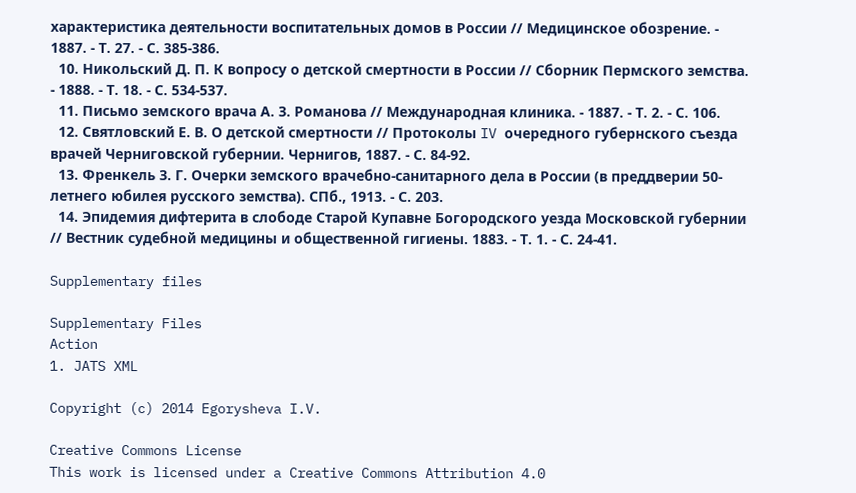характеристика деятельности воспитательных домов в России // Медицинское обозрение. - 1887. - Т. 27. - С. 385-386.
  10. Никольский Д. П. К вопросу о детской смертности в России // Сборник Пермского земства. - 1888. - Т. 18. - С. 534-537.
  11. Письмо земского врача А. З. Романова // Международная клиника. - 1887. - Т. 2. - С. 106.
  12. Святловский Е. В. О детской смертности // Протоколы IV очередного губернского съезда врачей Черниговской губернии. Чернигов, 1887. - С. 84-92.
  13. Френкель З. Г. Очерки земского врачебно-санитарного дела в России (в преддверии 50-летнего юбилея русского земства). СПб., 1913. - С. 203.
  14. Эпидемия дифтерита в слободе Старой Купавне Богородского уезда Московской губернии // Вестник судебной медицины и общественной гигиены. 1883. - Т. 1. - С. 24-41.

Supplementary files

Supplementary Files
Action
1. JATS XML

Copyright (c) 2014 Egorysheva I.V.

Creative Commons License
This work is licensed under a Creative Commons Attribution 4.0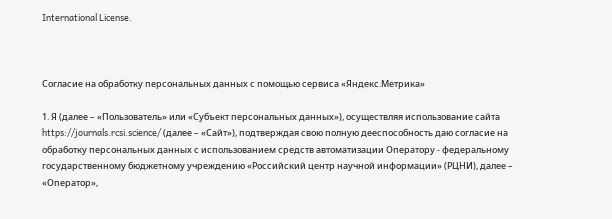International License.



Согласие на обработку персональных данных с помощью сервиса «Яндекс.Метрика»

1. Я (далее – «Пользователь» или «Субъект персональных данных»), осуществляя использование сайта https://journals.rcsi.science/ (далее – «Сайт»), подтверждая свою полную дееспособность даю согласие на обработку персональных данных с использованием средств автоматизации Оператору - федеральному государственному бюджетному учреждению «Российский центр научной информации» (РЦНИ), далее – «Оператор»,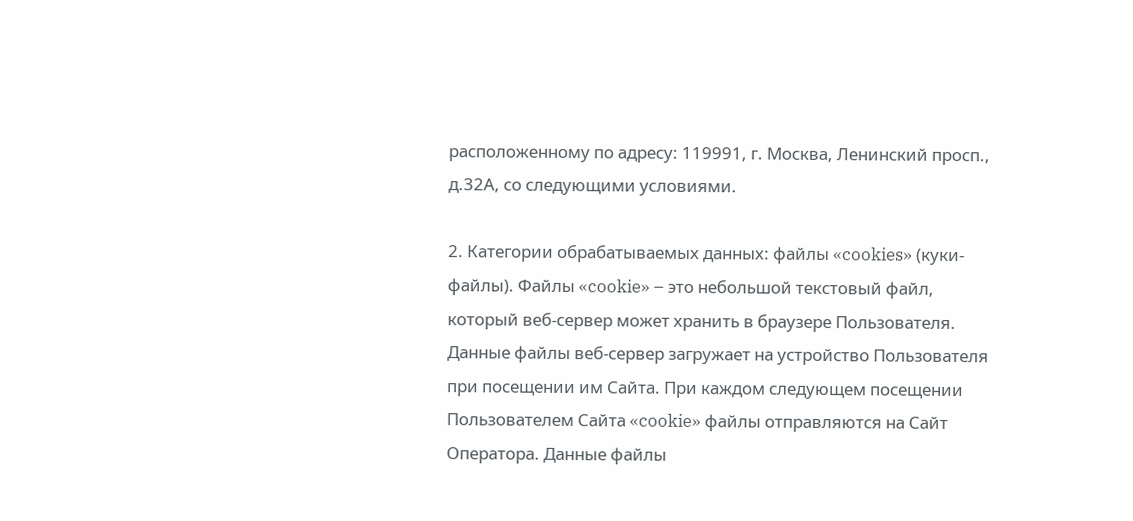расположенному по адресу: 119991, г. Москва, Ленинский просп., д.32А, со следующими условиями.

2. Категории обрабатываемых данных: файлы «cookies» (куки-файлы). Файлы «cookie» – это небольшой текстовый файл, который веб-сервер может хранить в браузере Пользователя. Данные файлы веб-сервер загружает на устройство Пользователя при посещении им Сайта. При каждом следующем посещении Пользователем Сайта «cookie» файлы отправляются на Сайт Оператора. Данные файлы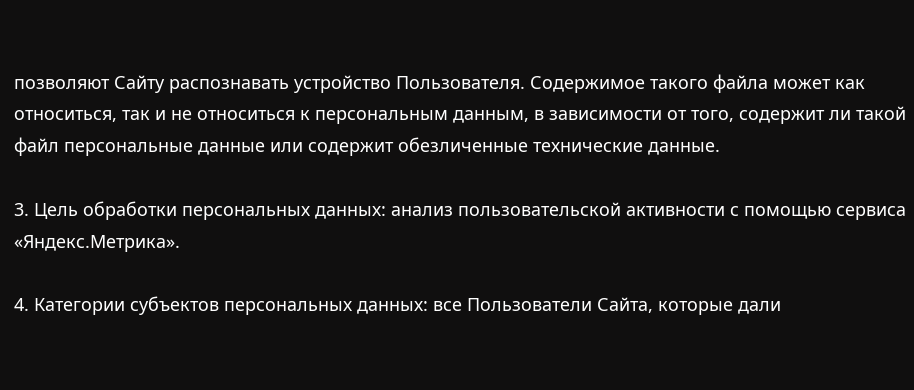позволяют Сайту распознавать устройство Пользователя. Содержимое такого файла может как относиться, так и не относиться к персональным данным, в зависимости от того, содержит ли такой файл персональные данные или содержит обезличенные технические данные.

3. Цель обработки персональных данных: анализ пользовательской активности с помощью сервиса «Яндекс.Метрика».

4. Категории субъектов персональных данных: все Пользователи Сайта, которые дали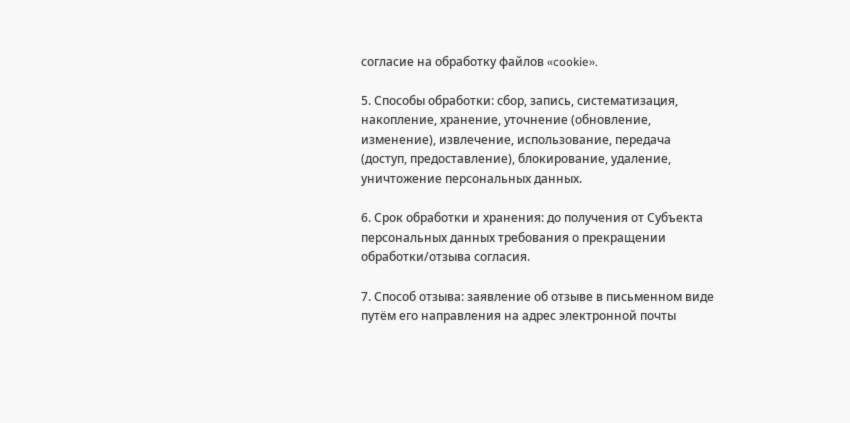согласие на обработку файлов «cookie».

5. Способы обработки: сбор, запись, систематизация, накопление, хранение, уточнение (обновление, изменение), извлечение, использование, передача (доступ, предоставление), блокирование, удаление, уничтожение персональных данных.

6. Срок обработки и хранения: до получения от Субъекта персональных данных требования о прекращении обработки/отзыва согласия.

7. Способ отзыва: заявление об отзыве в письменном виде путём его направления на адрес электронной почты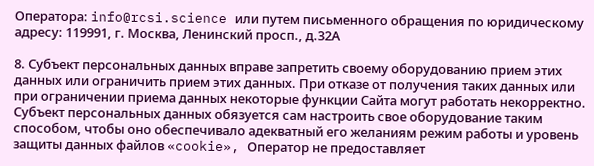Оператора: info@rcsi.science или путем письменного обращения по юридическому адресу: 119991, г. Москва, Ленинский просп., д.32А

8. Субъект персональных данных вправе запретить своему оборудованию прием этих данных или ограничить прием этих данных. При отказе от получения таких данных или при ограничении приема данных некоторые функции Сайта могут работать некорректно. Субъект персональных данных обязуется сам настроить свое оборудование таким способом, чтобы оно обеспечивало адекватный его желаниям режим работы и уровень защиты данных файлов «cookie», Оператор не предоставляет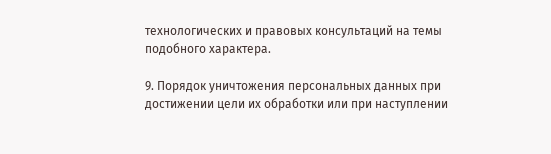технологических и правовых консультаций на темы подобного характера.

9. Порядок уничтожения персональных данных при достижении цели их обработки или при наступлении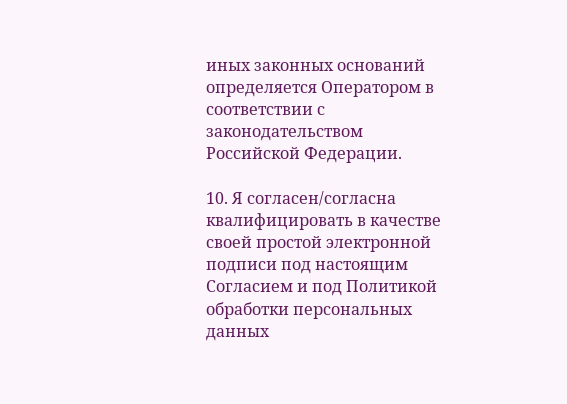иных законных оснований определяется Оператором в соответствии с законодательством Российской Федерации.

10. Я согласен/согласна квалифицировать в качестве своей простой электронной подписи под настоящим Согласием и под Политикой обработки персональных данных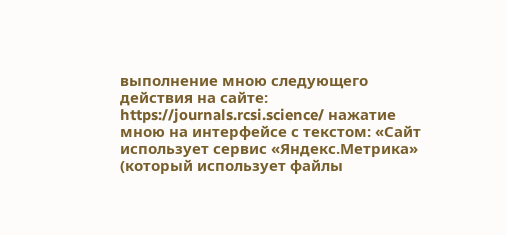выполнение мною следующего действия на сайте: https://journals.rcsi.science/ нажатие мною на интерфейсе с текстом: «Сайт использует сервис «Яндекс.Метрика» (который использует файлы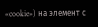«cookie») на элемент с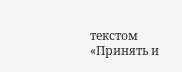текстом «Принять и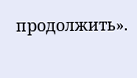продолжить».